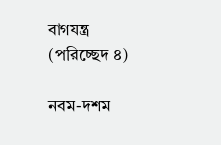বাগযন্ত্র (পরিচ্ছেদ ৪)

নবম-দশম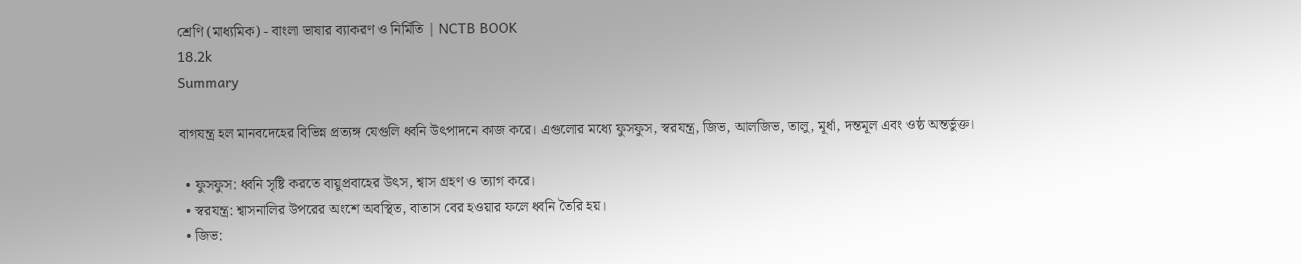শ্রেণি (মাধ্যমিক) - বাংলা ভাষার ব্যাকরণ ও নির্মিতি | NCTB BOOK
18.2k
Summary

বাগযন্ত্র হল মানবদেহের বিভিন্ন প্রত্যঙ্গ যেগুলি ধ্বনি উৎপাদনে কাজ করে। এগুলোর মধ্যে ফুসফুস, স্বরযন্ত্র, জিভ, আলজিভ, তালু, মূর্ধা, দন্তমূল এবং ওষ্ঠ অন্তর্ভুক্ত।

  • ফুসফুস: ধ্বনি সৃষ্টি করতে বায়ুপ্রবাহের উৎস, শ্বাস গ্রহণ ও ত্যাগ করে।
  • স্বরযন্ত্র: শ্বাসনালির উপরের অংশে অবস্থিত, বাতাস বের হওয়ার ফলে ধ্বনি তৈরি হয়।
  • জিভ: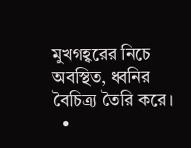মুখগহ্বরের নিচে অবস্থিত, ধ্বনির বৈচিত্র্য তৈরি করে।
  •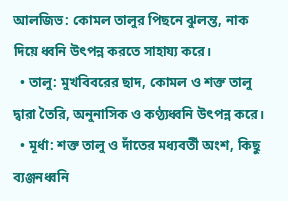আলজিভ: কোমল তালুর পিছনে ঝুলন্ত, নাক দিয়ে ধ্বনি উৎপন্ন করতে সাহায্য করে।
  • তালু: মুখবিবরের ছাদ, কোমল ও শক্ত তালু দ্বারা তৈরি, অনুনাসিক ও কণ্ঠ্যধ্বনি উৎপন্ন করে।
  • মূর্ধা: শক্ত তালু ও দাঁতের মধ্যবর্তী অংশ, কিছু ব্যঞ্জনধ্বনি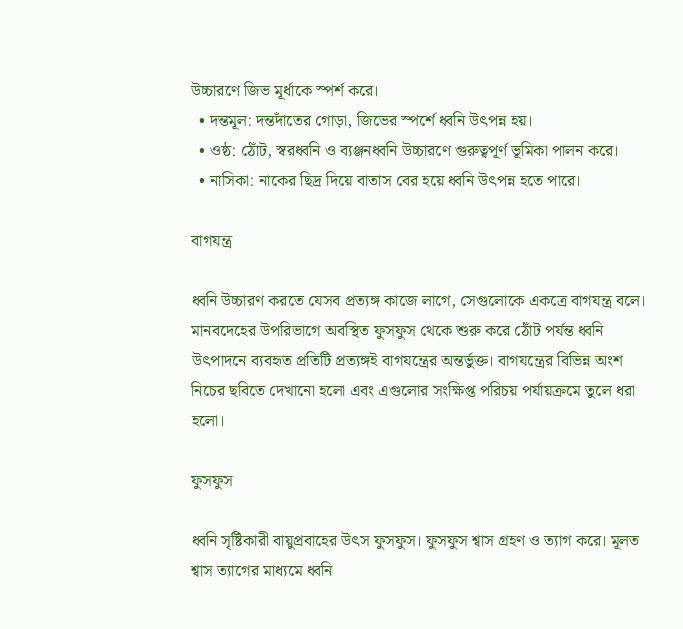উচ্চারণে জিভ মূর্ধাকে স্পর্শ করে।
  • দন্তমূল: দন্তদাঁতের গোড়া, জিভের স্পর্শে ধ্বনি উৎপন্ন হয়।
  • ওষ্ঠ: ঠোঁট, স্বরধ্বনি ও ব্যঞ্জনধ্বনি উচ্চারণে গুরুত্বপূর্ণ ভূমিকা পালন করে।
  • নাসিকা: নাকের ছিদ্র দিয়ে বাতাস বের হয়ে ধ্বনি উৎপন্ন হতে পারে।

বাগযন্ত্র

ধ্বনি উচ্চারণ করতে যেসব প্রত্যঙ্গ কাজে লাগে, সেগুলোকে একত্রে বাগযন্ত্র বলে। মানবদেহের উপরিভাগে অবস্থিত ফুসফুস থেকে শুরু করে ঠোঁট পর্যন্ত ধ্বনি উৎপাদনে ব্যবহৃত প্রতিটি প্রত্যঙ্গই বাগযন্ত্রের অন্তর্ভুক্ত। বাগযন্ত্রের বিভিন্ন অংশ নিচের ছবিতে দেখানো হলো এবং এগুলোর সংক্ষিপ্ত পরিচয় পর্যায়ক্রমে তুলে ধরা হলো।

ফুসফুস

ধ্বনি সৃষ্টিকারী বায়ুপ্রবাহের উৎস ফুসফুস। ফুসফুস শ্বাস গ্রহণ ও ত্যাগ করে। মূলত শ্বাস ত্যাগের মাধ্যমে ধ্বনি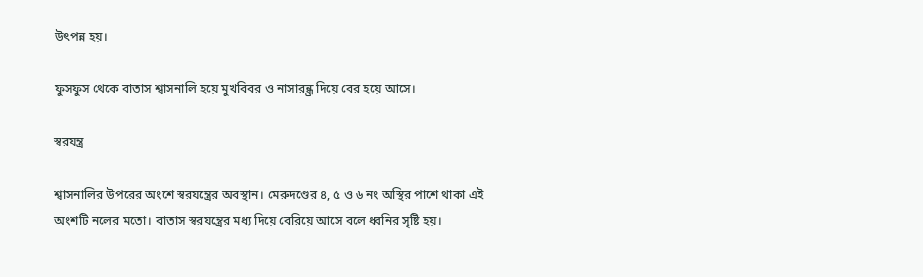উৎপন্ন হয়।

ফুসফুস থেকে বাতাস শ্বাসনালি হয়ে মুখবিবর ও নাসারন্ধ্র দিয়ে বের হয়ে আসে।

স্বরযন্ত্র

শ্বাসনালির উপরের অংশে স্বরযন্ত্রের অবস্থান। মেরুদণ্ডের ৪, ৫ ও ৬ নং অস্থির পাশে থাকা এই অংশটি নলের মতো। বাতাস স্বরযন্ত্রের মধ্য দিয়ে বেরিয়ে আসে বলে ধ্বনির সৃষ্টি হয়।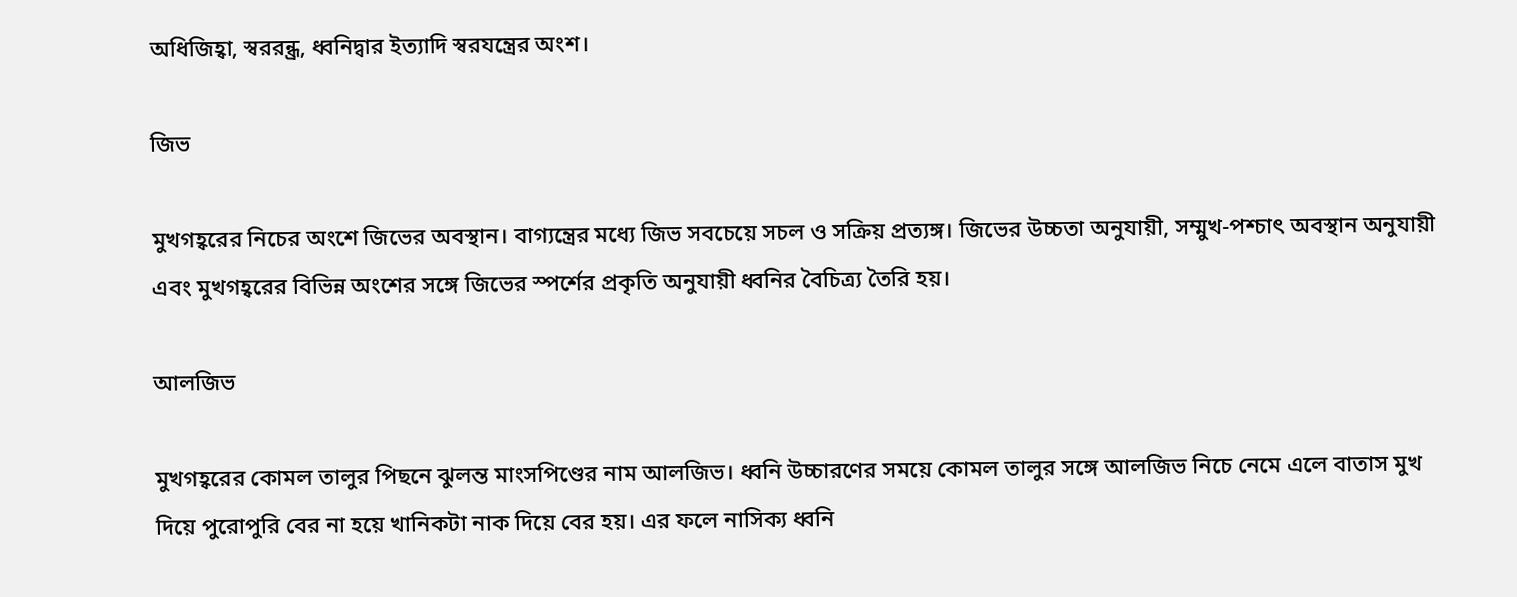অধিজিহ্বা, স্বররন্ধ্র, ধ্বনিদ্বার ইত্যাদি স্বরযন্ত্রের অংশ।

জিভ

মুখগহ্বরের নিচের অংশে জিভের অবস্থান। বাগ্যন্ত্রের মধ্যে জিভ সবচেয়ে সচল ও সক্রিয় প্রত্যঙ্গ। জিভের উচ্চতা অনুযায়ী, সম্মুখ-পশ্চাৎ অবস্থান অনুযায়ী এবং মুখগহ্বরের বিভিন্ন অংশের সঙ্গে জিভের স্পর্শের প্রকৃতি অনুযায়ী ধ্বনির বৈচিত্র্য তৈরি হয়।

আলজিভ

মুখগহ্বরের কোমল তালুর পিছনে ঝুলন্ত মাংসপিণ্ডের নাম আলজিভ। ধ্বনি উচ্চারণের সময়ে কোমল তালুর সঙ্গে আলজিভ নিচে নেমে এলে বাতাস মুখ দিয়ে পুরোপুরি বের না হয়ে খানিকটা নাক দিয়ে বের হয়। এর ফলে নাসিক্য ধ্বনি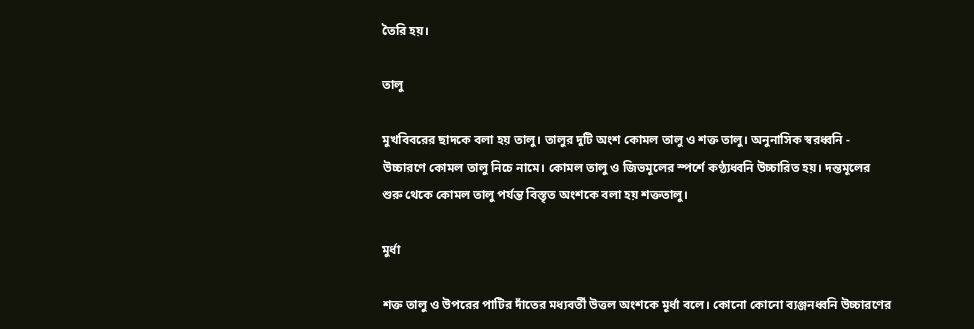তৈরি হয়।

তালু

মুখবিবরের ছাদকে বলা হয় তালু। তালুর দুটি অংশ কোমল তালু ও শক্ত তালু। অনুনাসিক স্বরধ্বনি - উচ্চারণে কোমল তালু নিচে নামে। কোমল তালু ও জিভমূলের স্পর্শে কণ্ঠ্যধ্বনি উচ্চারিত হয়। দন্তমূলের শুরু থেকে কোমল তালু পর্যন্ত বিস্তৃত অংশকে বলা হয় শক্ততালু।

মুর্ধা

শক্ত তালু ও উপরের পাটির দাঁতের মধ্যবর্তী উত্তল অংশকে মূর্ধা বলে। কোনো কোনো ব্যঞ্জনধ্বনি উচ্চারণের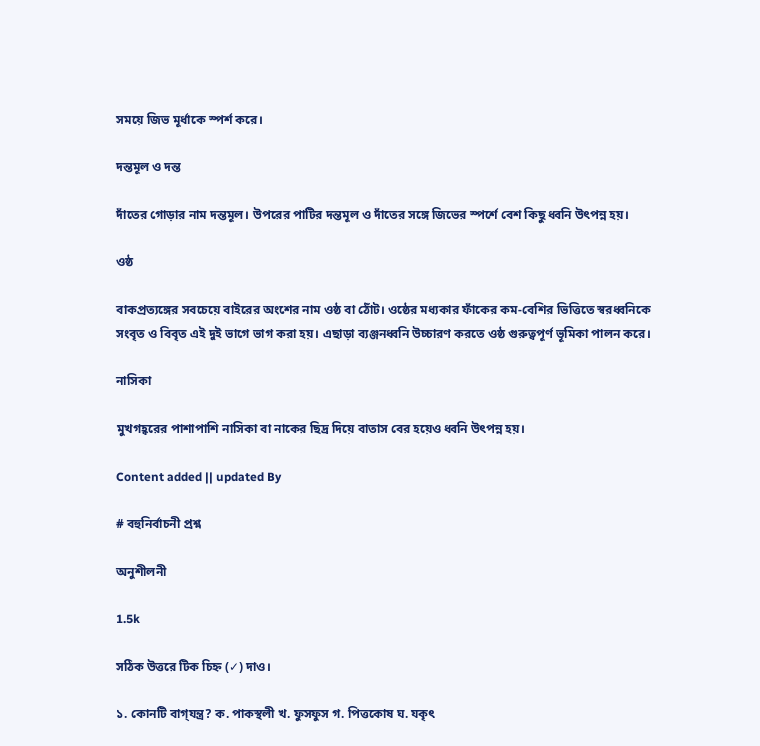সময়ে জিভ মূর্ধাকে স্পর্শ করে।

দন্তমূল ও দন্ত

দাঁতের গোড়ার নাম দন্তমূল। উপরের পাটির দন্তমূল ও দাঁতের সঙ্গে জিভের স্পর্শে বেশ কিছু ধ্বনি উৎপন্ন হয়।

ওষ্ঠ

বাকপ্রত্যঙ্গের সবচেয়ে বাইরের অংশের নাম ওষ্ঠ বা ঠোঁট। ওষ্ঠের মধ্যকার ফাঁকের কম-বেশির ভিত্তিতে স্বরধ্বনিকে সংবৃত ও বিবৃত এই দুই ভাগে ভাগ করা হয়। এছাড়া ব্যঞ্জনধ্বনি উচ্চারণ করতে ওষ্ঠ গুরুত্বপূর্ণ ভূমিকা পালন করে।

নাসিকা

মুখগহ্বরের পাশাপাশি নাসিকা বা নাকের ছিদ্র দিয়ে বাতাস বের হয়েও ধ্বনি উৎপন্ন হয়।

Content added || updated By

# বহুনির্বাচনী প্রশ্ন

অনুশীলনী

1.5k

সঠিক উত্তরে টিক চিহ্ন (✓) দাও।

১. কোনটি বাগ্‌যন্ত্র? ক. পাকস্থলী খ. ফুসফুস গ. পিত্তকোষ ঘ. যকৃৎ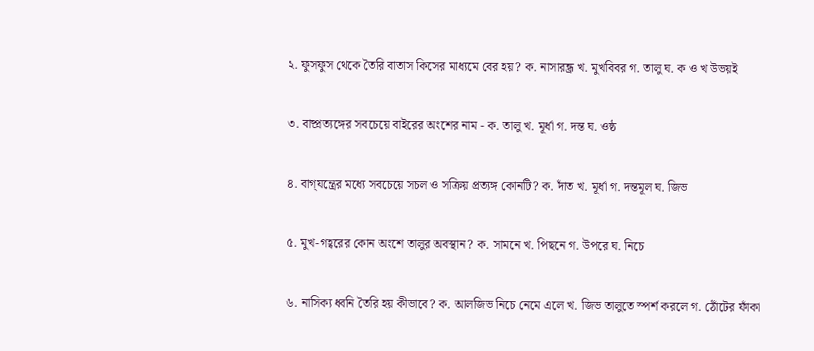২. ফুসফুস থেকে তৈরি বাতাস কিসের মাধ্যমে বের হয়? ক. নাসারন্ধ্র খ. মুখবিবর গ. তালু ঘ. ক ও খ উভয়ই

৩. বাষ্প্রত্যঙ্গের সবচেয়ে বাইরের অংশের নাম - ক. তালু খ. মূর্ধা গ. দন্ত ঘ. ওষ্ঠ

৪. বাগ্‌যন্ত্রের মধ্যে সবচেয়ে সচল ও সক্রিয় প্রত্যঙ্গ কোনটি? ক. দাঁত খ. মূর্ধা গ. দন্তমূল ঘ. জিভ

৫. মুখ-গহ্বরের কোন অংশে তালুর অবস্থান? ক. সামনে খ. পিছনে গ. উপরে ঘ. নিচে

৬. নাসিক্য ধ্বনি তৈরি হয় কীভাবে? ক. আলজিভ নিচে নেমে এলে খ. জিভ তালুতে স্পর্শ করলে গ. ঠোঁটের ফাঁকা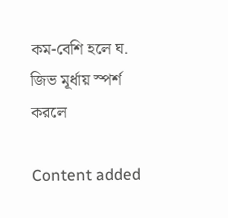কম-বেশি হলে ঘ. জিভ মূর্ধায় স্পর্শ করলে

Content added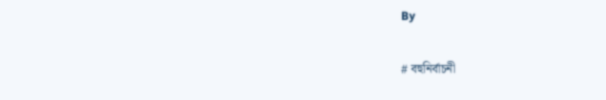By

# বহুনির্বাচনী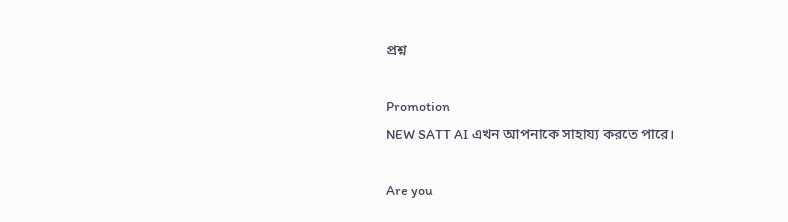প্রশ্ন

Promotion
NEW SATT AI এখন আপনাকে সাহায্য করতে পারে।

Are you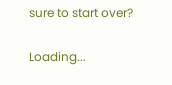sure to start over?

Loading...